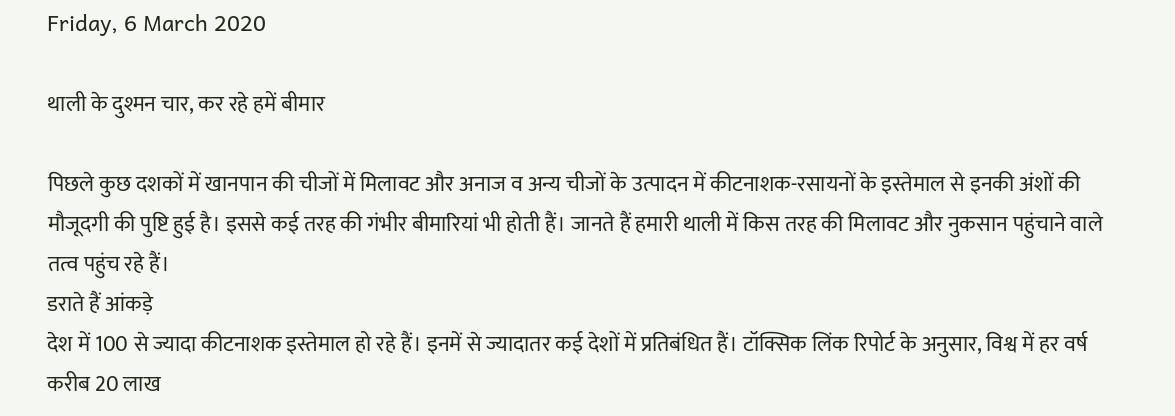Friday, 6 March 2020

थाली के दुश्मन चार, कर रहे हमें बीमार

पिछले कुछ दशकों में खानपान की चीजों में मिलावट और अनाज व अन्य चीजों के उत्पादन में कीटनाशक-रसायनों के इस्तेमाल से इनकी अंशों की मौजूदगी की पुष्टि हुई है। इससे कई तरह की गंभीर बीमारियां भी होती हैं। जानते हैं हमारी थाली में किस तरह की मिलावट और नुकसान पहुंचाने वाले तत्व पहुंच रहे हैं।
डराते हैं आंकड़े
देश में 100 से ज्यादा कीटनाशक इस्तेमाल हो रहे हैं। इनमें से ज्यादातर कई देशों में प्रतिबंधित हैं। टॉक्सिक लिंक रिपोर्ट के अनुसार, विश्व में हर वर्ष करीब 20 लाख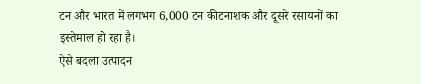टन और भारत में लगभग 6,000 टन कीटनाशक और दूसरे रसायनों का इस्तेमाल हो रहा है।
ऐसे बदला उत्पादन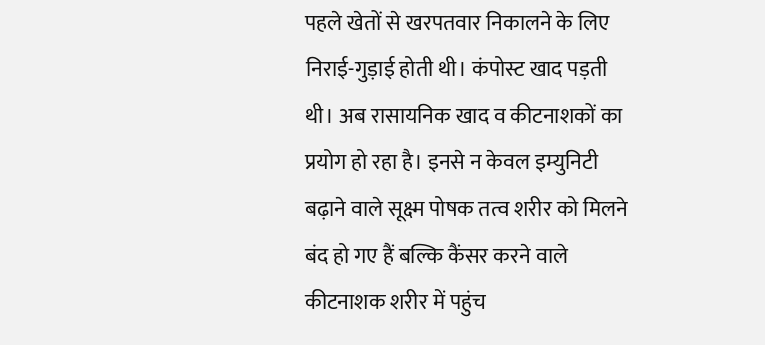पहले खेतों से खरपतवार निकालने के लिए निराई-गुड़ाई होती थी। कंपोस्ट खाद पड़ती थी। अब रासायनिक खाद व कीटनाशकों का प्रयोग हो रहा है। इनसे न केवल इम्युनिटी बढ़ाने वाले सूक्ष्म पोषक तत्व शरीर को मिलने बंद हो गए हैं बल्कि कैंसर करने वाले कीटनाशक शरीर में पहुंच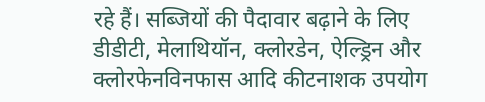रहे हैं। सब्जियों की पैदावार बढ़ाने के लिए डीडीटी, मेलाथियॉन, क्लोरडेन, ऐल्ड्रिन और क्लोरफेनविनफास आदि कीटनाशक उपयोग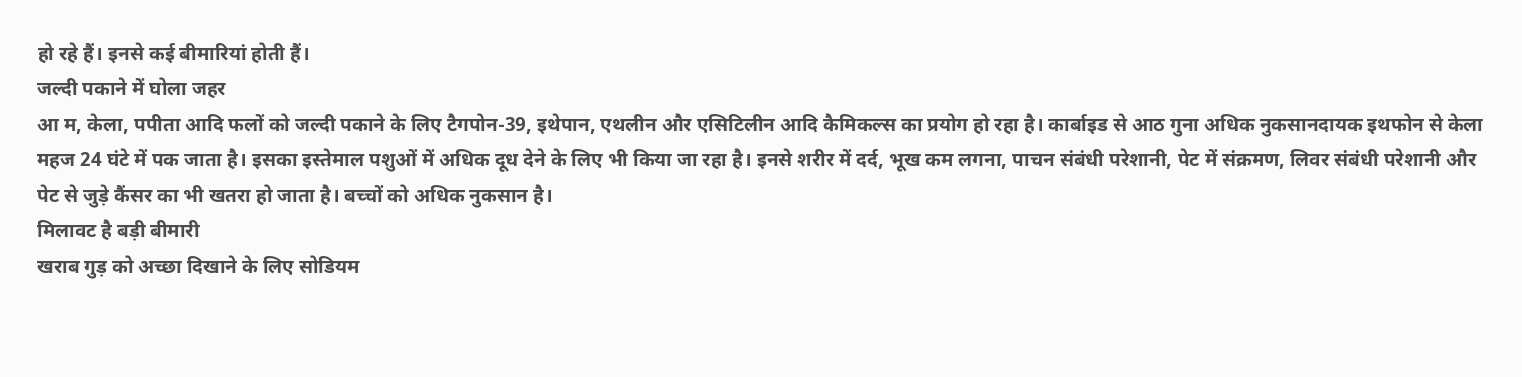हो रहे हैं। इनसे कई बीमारियां होती हैं।
जल्दी पकाने में घोला जहर
आ म, केला, पपीता आदि फलों को जल्दी पकाने के लिए टैगपोन-39, इथेपान, एथलीन और एसिटिलीन आदि कैमिकल्स का प्रयोग हो रहा है। कार्बाइड से आठ गुना अधिक नुकसानदायक इथफोन से केला महज 24 घंटे में पक जाता है। इसका इस्तेमाल पशुओं में अधिक दूध देने के लिए भी किया जा रहा है। इनसे शरीर में दर्द, भूख कम लगना, पाचन संबंधी परेशानी, पेट में संक्रमण, लिवर संबंधी परेशानी और पेट से जुड़े कैंसर का भी खतरा हो जाता है। बच्चों को अधिक नुकसान है।
मिलावट है बड़ी बीमारी
खराब गुड़ को अच्छा दिखाने के लिए सोडियम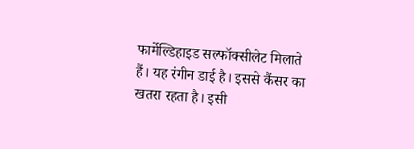फार्मेल्डिहाइड सल्फॉक्सीलेट मिलाते हैं। यह रंगीन डाई है। इससे कैंसर का खतरा रहता है। इसी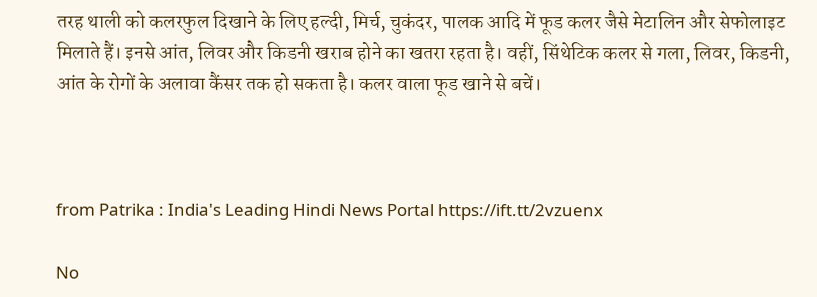तरह थाली को कलरफुल दिखाने के लिए हल्दी, मिर्च, चुकंदर, पालक आदि में फूड कलर जैसे मेटालिन और सेफोलाइट मिलाते हैं। इनसे आंत, लिवर और किडनी खराब होने का खतरा रहता है। वहीं, सिंथेटिक कलर से गला, लिवर, किडनी, आंत के रोगों के अलावा कैंसर तक हो सकता है। कलर वाला फूड खाने से बचें।



from Patrika : India's Leading Hindi News Portal https://ift.tt/2vzuenx

No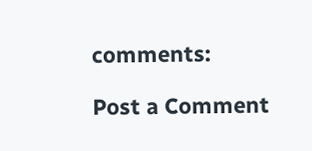comments:

Post a Comment